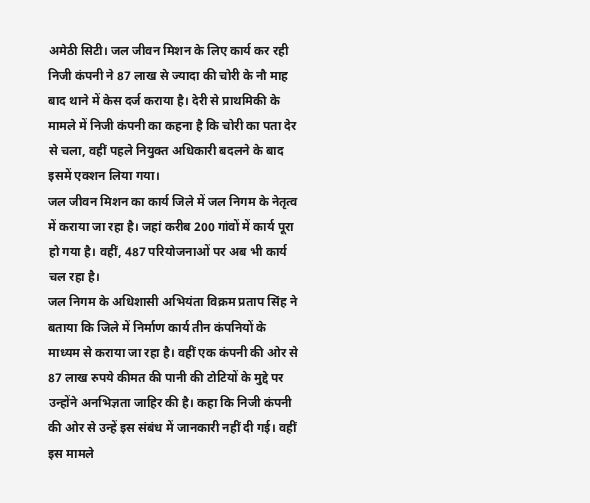अमेठी सिटी। जल जीवन मिशन के लिए कार्य कर रही निजी कंपनी ने 87 लाख से ज्यादा की चोरी के नौ माह बाद थाने में केस दर्ज कराया है। देरी से प्राथमिकी के मामले में निजी कंपनी का कहना है कि चोरी का पता देर से चला, वहीं पहले नियुक्त अधिकारी बदलने के बाद इसमें एक्शन लिया गया।
जल जीवन मिशन का कार्य जिले में जल निगम के नेतृत्व में कराया जा रहा है। जहां करीब 200 गांवों में कार्य पूरा हो गया है। वहीं, 487 परियोजनाओं पर अब भी कार्य चल रहा है।
जल निगम के अधिशासी अभियंता विक्रम प्रताप सिंह ने बताया कि जिले में निर्माण कार्य तीन कंपनियों के माध्यम से कराया जा रहा है। वहीं एक कंपनी की ओर से 87 लाख रुपये कीमत की पानी की टोटियों के मुद्दे पर उन्होंने अनभिज्ञता जाहिर की है। कहा कि निजी कंपनी की ओर से उन्हें इस संबंध में जानकारी नहीं दी गई। वहीं इस मामले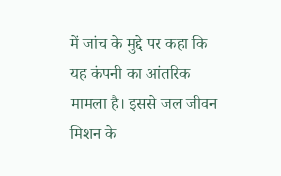में जांच के मुद्दे पर कहा कि यह कंपनी का आंतरिक मामला है। इससे जल जीवन मिशन के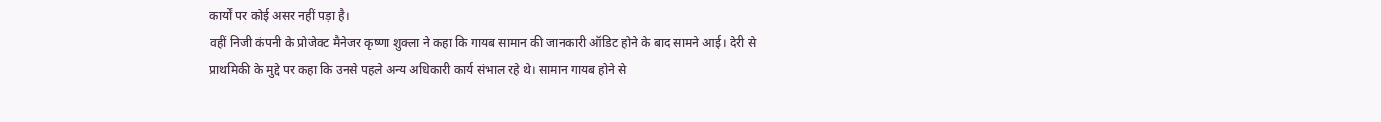कार्यों पर कोई असर नहीं पड़ा है।
वहीं निजी कंपनी के प्रोजेक्ट मैनेजर कृष्णा शुक्ला ने कहा कि गायब सामान की जानकारी ऑडिट होने के बाद सामने आई। देरी से प्राथमिकी के मुद्दे पर कहा कि उनसे पहले अन्य अधिकारी कार्य संभाल रहे थे। सामान गायब होने से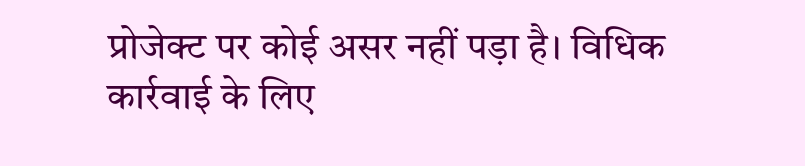प्रोजेक्ट पर कोई असर नहीं पड़ा है। विधिक कार्रवाई के लिए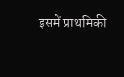इसमें प्राथमिकी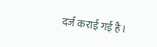दर्ज कराई गई है।